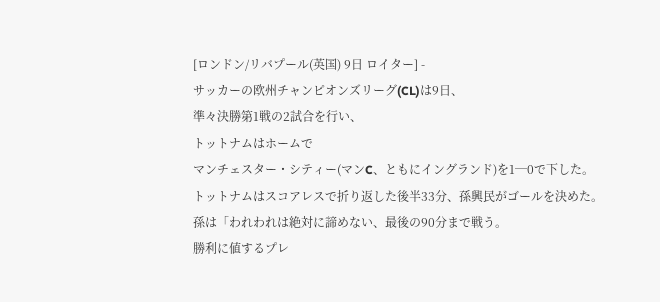[ロンドン/リバプール(英国) 9日 ロイター] -
サッカーの欧州チャンピオンズリーグ(CL)は9日、
準々決勝第1戦の2試合を行い、
トットナムはホームで
マンチェスター・シティー(マンC、ともにイングランド)を1─0で下した。
トットナムはスコアレスで折り返した後半33分、孫興民がゴールを決めた。
孫は「われわれは絶対に諦めない、最後の90分まで戦う。
勝利に値するプレ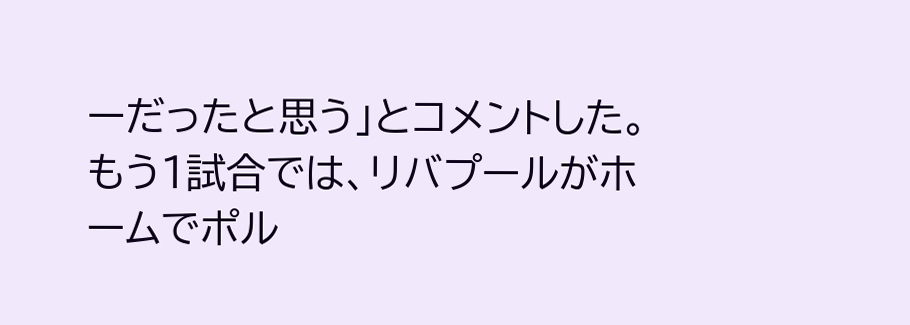ーだったと思う」とコメントした。
もう1試合では、リバプールがホームでポル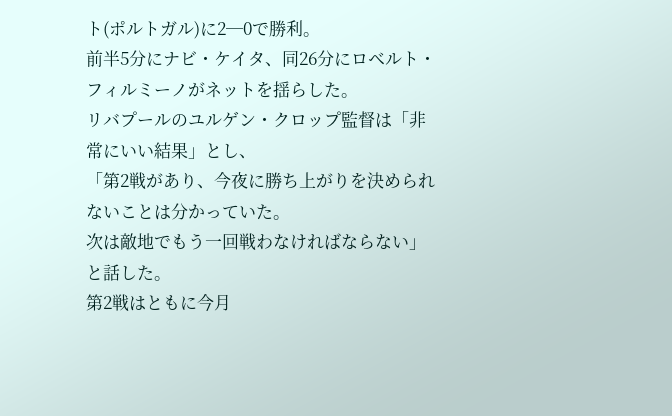ト(ポルトガル)に2─0で勝利。
前半5分にナビ・ケイタ、同26分にロベルト・フィルミーノがネットを揺らした。
リバプールのユルゲン・クロップ監督は「非常にいい結果」とし、
「第2戦があり、今夜に勝ち上がりを決められないことは分かっていた。
次は敵地でもう一回戦わなければならない」と話した。
第2戦はともに今月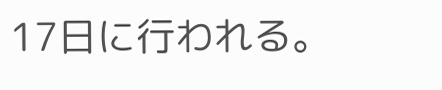17日に行われる。